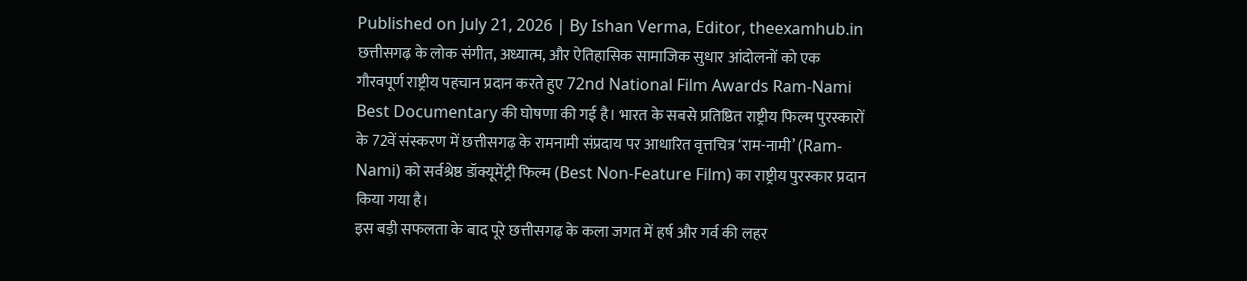Published on July 21, 2026 | By Ishan Verma, Editor, theexamhub.in
छत्तीसगढ़ के लोक संगीत, अध्यात्म, और ऐतिहासिक सामाजिक सुधार आंदोलनों को एक गौरवपूर्ण राष्ट्रीय पहचान प्रदान करते हुए 72nd National Film Awards Ram-Nami Best Documentary की घोषणा की गई है। भारत के सबसे प्रतिष्ठित राष्ट्रीय फिल्म पुरस्कारों के 72वें संस्करण में छत्तीसगढ़ के रामनामी संप्रदाय पर आधारित वृत्तचित्र ‘राम-नामी’ (Ram-Nami) को सर्वश्रेष्ठ डॉक्यूमेंट्री फिल्म (Best Non-Feature Film) का राष्ट्रीय पुरस्कार प्रदान किया गया है।
इस बड़ी सफलता के बाद पूरे छत्तीसगढ़ के कला जगत में हर्ष और गर्व की लहर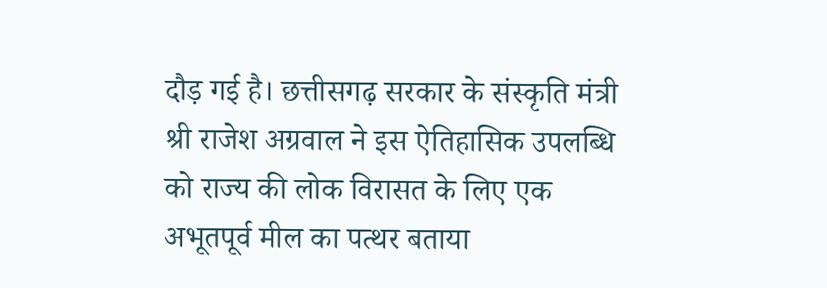दौड़ गई है। छत्तीसगढ़ सरकार के संस्कृति मंत्री श्री राजेश अग्रवाल ने इस ऐतिहासिक उपलब्धि को राज्य की लोक विरासत के लिए एक अभूतपूर्व मील का पत्थर बताया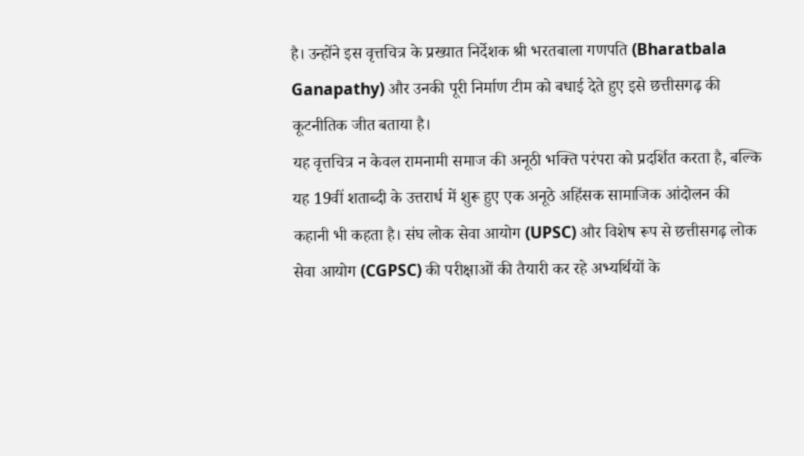है। उन्होंने इस वृत्तचित्र के प्रख्यात निर्देशक श्री भरतबाला गणपति (Bharatbala Ganapathy) और उनकी पूरी निर्माण टीम को बधाई देते हुए इसे छत्तीसगढ़ की कूटनीतिक जीत बताया है।
यह वृत्तचित्र न केवल रामनामी समाज की अनूठी भक्ति परंपरा को प्रदर्शित करता है, बल्कि यह 19वीं शताब्दी के उत्तरार्ध में शुरू हुए एक अनूठे अहिंसक सामाजिक आंदोलन की कहानी भी कहता है। संघ लोक सेवा आयोग (UPSC) और विशेष रूप से छत्तीसगढ़ लोक सेवा आयोग (CGPSC) की परीक्षाओं की तैयारी कर रहे अभ्यर्थियों के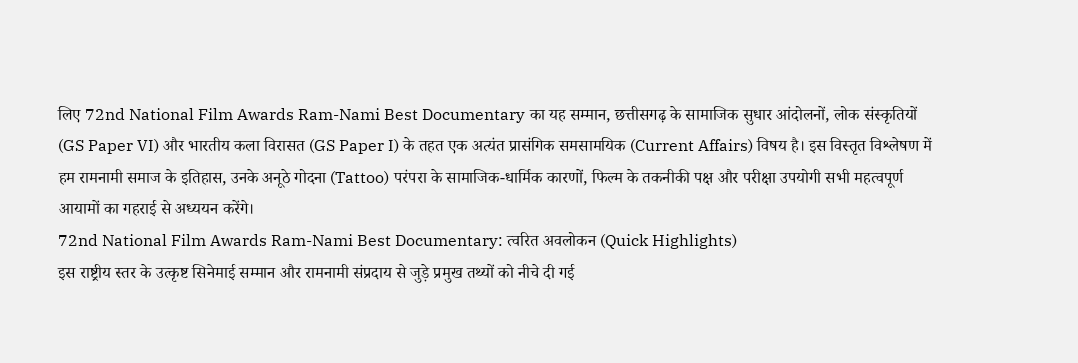लिए 72nd National Film Awards Ram-Nami Best Documentary का यह सम्मान, छत्तीसगढ़ के सामाजिक सुधार आंदोलनों, लोक संस्कृतियों (GS Paper VI) और भारतीय कला विरासत (GS Paper I) के तहत एक अत्यंत प्रासंगिक समसामयिक (Current Affairs) विषय है। इस विस्तृत विश्लेषण में हम रामनामी समाज के इतिहास, उनके अनूठे गोदना (Tattoo) परंपरा के सामाजिक-धार्मिक कारणों, फिल्म के तकनीकी पक्ष और परीक्षा उपयोगी सभी महत्वपूर्ण आयामों का गहराई से अध्ययन करेंगे।
72nd National Film Awards Ram-Nami Best Documentary: त्वरित अवलोकन (Quick Highlights)
इस राष्ट्रीय स्तर के उत्कृष्ट सिनेमाई सम्मान और रामनामी संप्रदाय से जुड़े प्रमुख तथ्यों को नीचे दी गई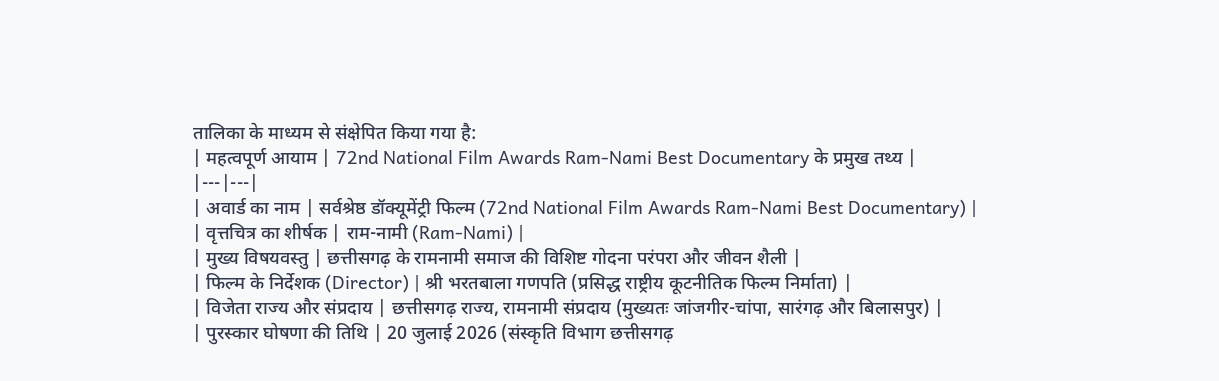तालिका के माध्यम से संक्षेपित किया गया है:
| महत्वपूर्ण आयाम | 72nd National Film Awards Ram-Nami Best Documentary के प्रमुख तथ्य |
|---|---|
| अवार्ड का नाम | सर्वश्रेष्ठ डॉक्यूमेंट्री फिल्म (72nd National Film Awards Ram-Nami Best Documentary) |
| वृत्तचित्र का शीर्षक | राम-नामी (Ram-Nami) |
| मुख्य विषयवस्तु | छत्तीसगढ़ के रामनामी समाज की विशिष्ट गोदना परंपरा और जीवन शैली |
| फिल्म के निर्देशक (Director) | श्री भरतबाला गणपति (प्रसिद्ध राष्ट्रीय कूटनीतिक फिल्म निर्माता) |
| विजेता राज्य और संप्रदाय | छत्तीसगढ़ राज्य, रामनामी संप्रदाय (मुख्यतः जांजगीर-चांपा, सारंगढ़ और बिलासपुर) |
| पुरस्कार घोषणा की तिथि | 20 जुलाई 2026 (संस्कृति विभाग छत्तीसगढ़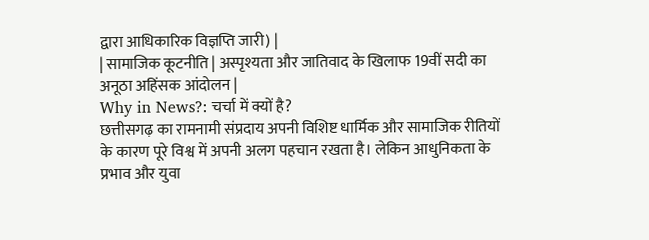द्वारा आधिकारिक विज्ञप्ति जारी) |
| सामाजिक कूटनीति | अस्पृश्यता और जातिवाद के खिलाफ 19वीं सदी का अनूठा अहिंसक आंदोलन |
Why in News?: चर्चा में क्यों है?
छत्तीसगढ़ का रामनामी संप्रदाय अपनी विशिष्ट धार्मिक और सामाजिक रीतियों के कारण पूरे विश्व में अपनी अलग पहचान रखता है। लेकिन आधुनिकता के प्रभाव और युवा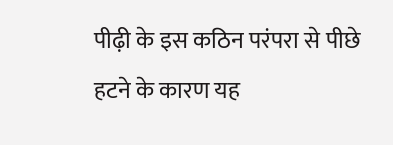पीढ़ी के इस कठिन परंपरा से पीछे हटने के कारण यह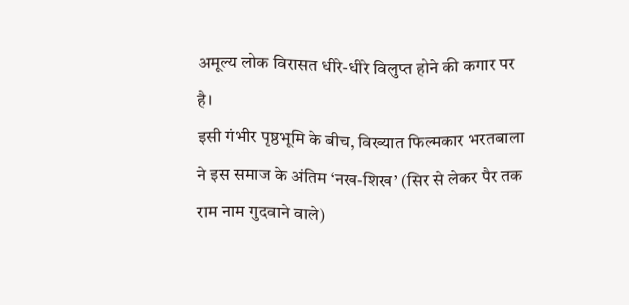अमूल्य लोक विरासत धीरे-धीरे विलुप्त होने की कगार पर है।
इसी गंभीर पृष्ठभूमि के बीच, विख्यात फिल्मकार भरतबाला ने इस समाज के अंतिम ‘नख-शिख’ (सिर से लेकर पैर तक राम नाम गुदवाने वाले)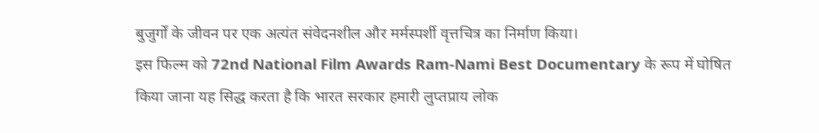बुजुर्गों के जीवन पर एक अत्यंत संवेदनशील और मर्मस्पर्शी वृत्तचित्र का निर्माण किया।
इस फिल्म को 72nd National Film Awards Ram-Nami Best Documentary के रूप में घोषित किया जाना यह सिद्ध करता है कि भारत सरकार हमारी लुप्तप्राय लोक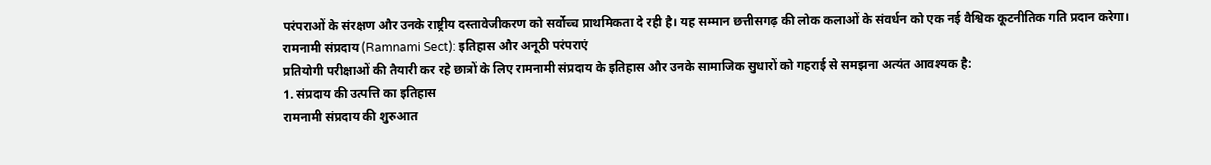परंपराओं के संरक्षण और उनके राष्ट्रीय दस्तावेजीकरण को सर्वोच्च प्राथमिकता दे रही है। यह सम्मान छत्तीसगढ़ की लोक कलाओं के संवर्धन को एक नई वैश्विक कूटनीतिक गति प्रदान करेगा।
रामनामी संप्रदाय (Ramnami Sect): इतिहास और अनूठी परंपराएं
प्रतियोगी परीक्षाओं की तैयारी कर रहे छात्रों के लिए रामनामी संप्रदाय के इतिहास और उनके सामाजिक सुधारों को गहराई से समझना अत्यंत आवश्यक है:
1. संप्रदाय की उत्पत्ति का इतिहास
रामनामी संप्रदाय की शुरुआत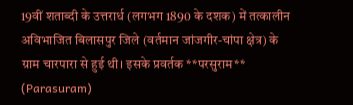19वीं शताब्दी के उत्तरार्ध (लगभग 1890 के दशक) में तत्कालीन अविभाजित बिलासपुर जिले (वर्तमान जांजगीर-चांपा क्षेत्र) के ग्राम चारपारा से हुई थी। इसके प्रवर्तक **परसुराम** (Parasuram)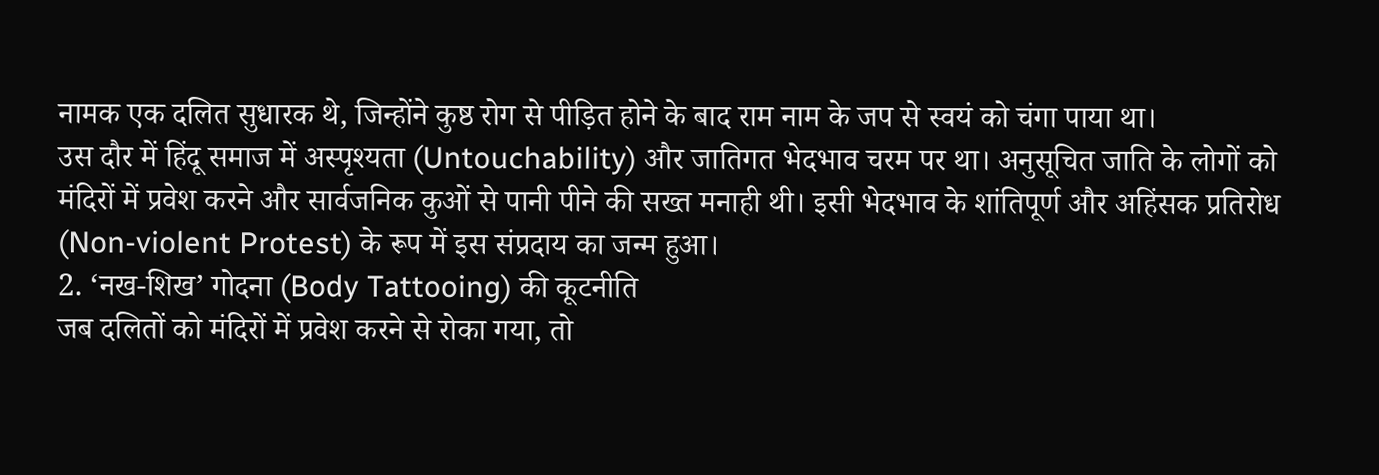नामक एक दलित सुधारक थे, जिन्होंने कुष्ठ रोग से पीड़ित होने के बाद राम नाम के जप से स्वयं को चंगा पाया था।
उस दौर में हिंदू समाज में अस्पृश्यता (Untouchability) और जातिगत भेदभाव चरम पर था। अनुसूचित जाति के लोगों को मंदिरों में प्रवेश करने और सार्वजनिक कुओं से पानी पीने की सख्त मनाही थी। इसी भेदभाव के शांतिपूर्ण और अहिंसक प्रतिरोध (Non-violent Protest) के रूप में इस संप्रदाय का जन्म हुआ।
2. ‘नख-शिख’ गोदना (Body Tattooing) की कूटनीति
जब दलितों को मंदिरों में प्रवेश करने से रोका गया, तो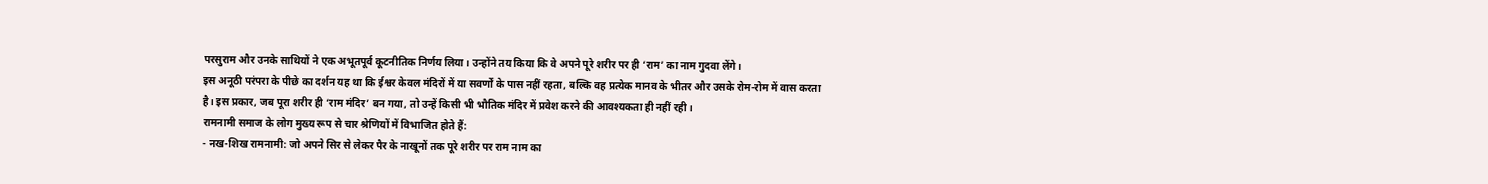परसुराम और उनके साथियों ने एक अभूतपूर्व कूटनीतिक निर्णय लिया। उन्होंने तय किया कि वे अपने पूरे शरीर पर ही ‘राम’ का नाम गुदवा लेंगे।
इस अनूठी परंपरा के पीछे का दर्शन यह था कि ईश्वर केवल मंदिरों में या सवर्णों के पास नहीं रहता, बल्कि वह प्रत्येक मानव के भीतर और उसके रोम-रोम में वास करता है। इस प्रकार, जब पूरा शरीर ही ‘राम मंदिर’ बन गया, तो उन्हें किसी भी भौतिक मंदिर में प्रवेश करने की आवश्यकता ही नहीं रही।
रामनामी समाज के लोग मुख्य रूप से चार श्रेणियों में विभाजित होते हैं:
- नख-शिख रामनामी: जो अपने सिर से लेकर पैर के नाखूनों तक पूरे शरीर पर राम नाम का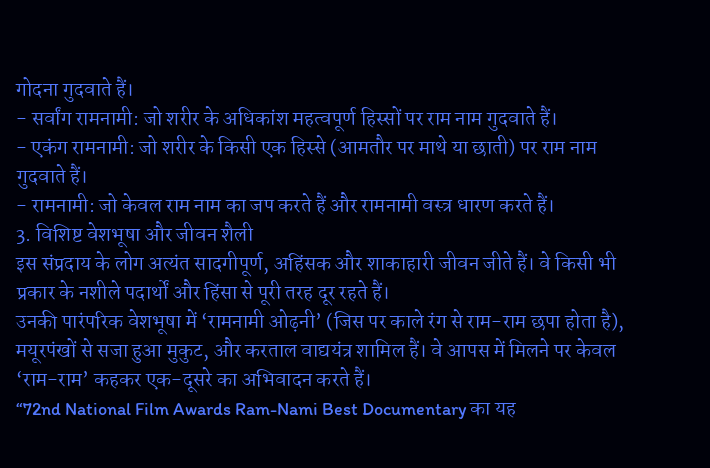गोदना गुदवाते हैं।
- सर्वांग रामनामी: जो शरीर के अधिकांश महत्वपूर्ण हिस्सों पर राम नाम गुदवाते हैं।
- एकंग रामनामी: जो शरीर के किसी एक हिस्से (आमतौर पर माथे या छाती) पर राम नाम गुदवाते हैं।
- रामनामी: जो केवल राम नाम का जप करते हैं और रामनामी वस्त्र धारण करते हैं।
3. विशिष्ट वेशभूषा और जीवन शैली
इस संप्रदाय के लोग अत्यंत सादगीपूर्ण, अहिंसक और शाकाहारी जीवन जीते हैं। वे किसी भी प्रकार के नशीले पदार्थों और हिंसा से पूरी तरह दूर रहते हैं।
उनकी पारंपरिक वेशभूषा में ‘रामनामी ओढ़नी’ (जिस पर काले रंग से राम-राम छपा होता है), मयूरपंखों से सजा हुआ मुकुट, और करताल वाद्ययंत्र शामिल हैं। वे आपस में मिलने पर केवल ‘राम-राम’ कहकर एक-दूसरे का अभिवादन करते हैं।
“72nd National Film Awards Ram-Nami Best Documentary का यह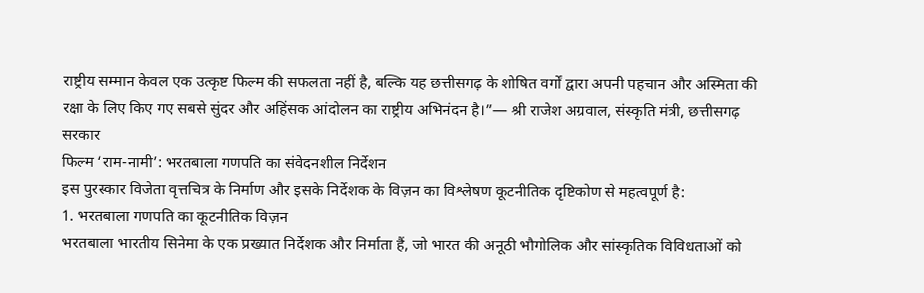राष्ट्रीय सम्मान केवल एक उत्कृष्ट फिल्म की सफलता नहीं है, बल्कि यह छत्तीसगढ़ के शोषित वर्गों द्वारा अपनी पहचान और अस्मिता की रक्षा के लिए किए गए सबसे सुंदर और अहिंसक आंदोलन का राष्ट्रीय अभिनंदन है।”— श्री राजेश अग्रवाल, संस्कृति मंत्री, छत्तीसगढ़ सरकार
फिल्म ‘राम-नामी’: भरतबाला गणपति का संवेदनशील निर्देशन
इस पुरस्कार विजेता वृत्तचित्र के निर्माण और इसके निर्देशक के विज़न का विश्लेषण कूटनीतिक दृष्टिकोण से महत्वपूर्ण है:
1. भरतबाला गणपति का कूटनीतिक विज़न
भरतबाला भारतीय सिनेमा के एक प्रख्यात निर्देशक और निर्माता हैं, जो भारत की अनूठी भौगोलिक और सांस्कृतिक विविधताओं को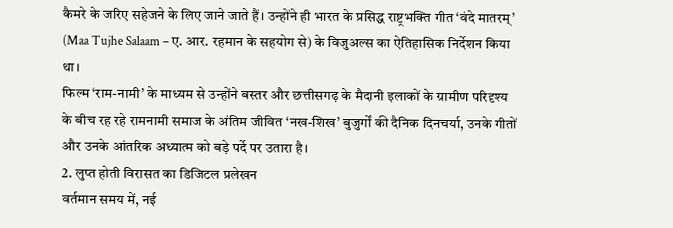कैमरे के जरिए सहेजने के लिए जाने जाते हैं। उन्होंने ही भारत के प्रसिद्ध राष्ट्रभक्ति गीत ‘वंदे मातरम्’ (Maa Tujhe Salaam – ए. आर. रहमान के सहयोग से) के विजुअल्स का ऐतिहासिक निर्देशन किया था।
फिल्म ‘राम-नामी’ के माध्यम से उन्होंने बस्तर और छत्तीसगढ़ के मैदानी इलाकों के ग्रामीण परिदृश्य के बीच रह रहे रामनामी समाज के अंतिम जीवित ‘नख-शिख’ बुजुर्गों की दैनिक दिनचर्या, उनके गीतों और उनके आंतरिक अध्यात्म को बड़े पर्दे पर उतारा है।
2. लुप्त होती विरासत का डिजिटल प्रलेखन
वर्तमान समय में, नई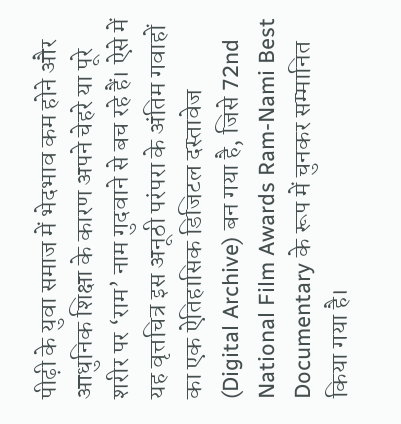पीढ़ी के युवा समाज में भेदभाव कम होने और आधुनिक शिक्षा के कारण अपने चेहरे या पूरे शरीर पर ‘राम’ नाम गुदवाने से बच रहे हैं। ऐसे में यह वृत्तचित्र इस अनूठी परंपरा के अंतिम गवाहों का एक ऐतिहासिक डिजिटल दस्तावेज (Digital Archive) बन गया है, जिसे 72nd National Film Awards Ram-Nami Best Documentary के रूप में चुनकर सम्मानित किया गया है।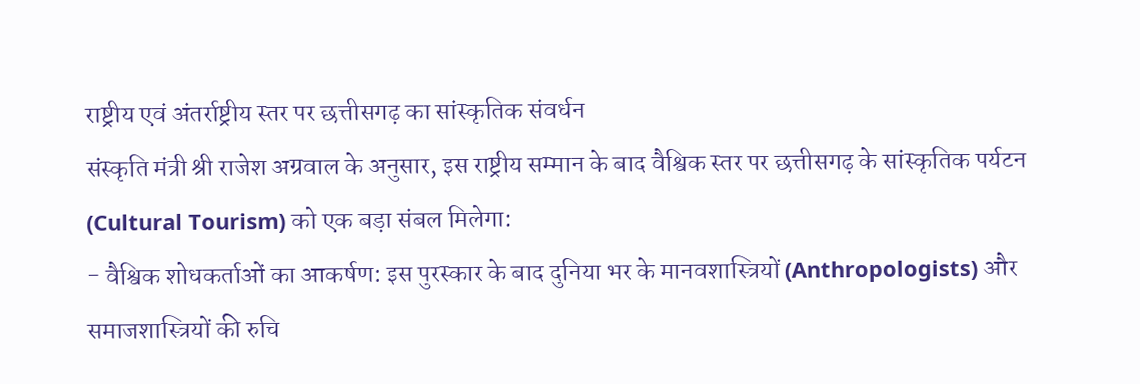राष्ट्रीय एवं अंतर्राष्ट्रीय स्तर पर छत्तीसगढ़ का सांस्कृतिक संवर्धन
संस्कृति मंत्री श्री राजेश अग्रवाल के अनुसार, इस राष्ट्रीय सम्मान के बाद वैश्विक स्तर पर छत्तीसगढ़ के सांस्कृतिक पर्यटन (Cultural Tourism) को एक बड़ा संबल मिलेगा:
- वैश्विक शोधकर्ताओं का आकर्षण: इस पुरस्कार के बाद दुनिया भर के मानवशास्त्रियों (Anthropologists) और समाजशास्त्रियों की रुचि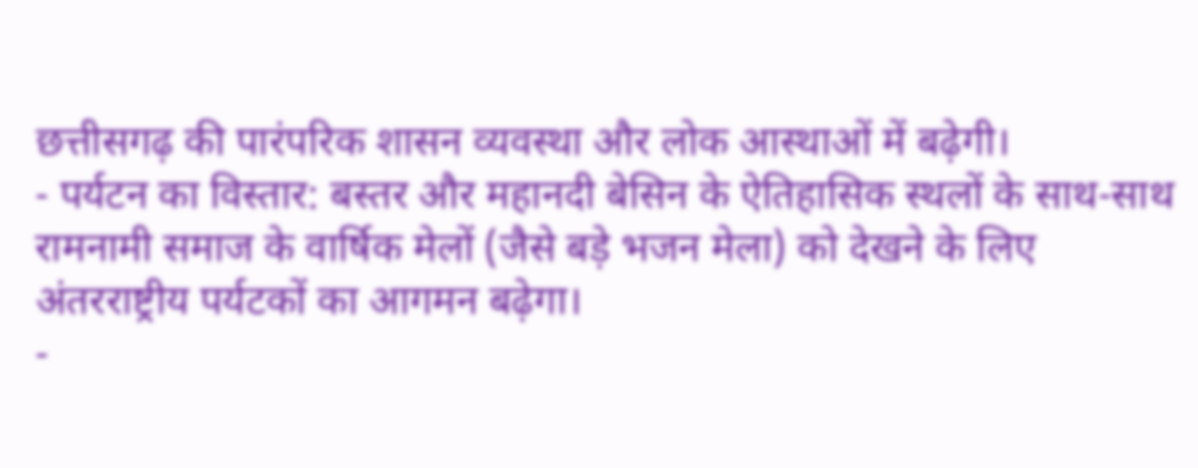छत्तीसगढ़ की पारंपरिक शासन व्यवस्था और लोक आस्थाओं में बढ़ेगी।
- पर्यटन का विस्तार: बस्तर और महानदी बेसिन के ऐतिहासिक स्थलों के साथ-साथ रामनामी समाज के वार्षिक मेलों (जैसे बड़े भजन मेला) को देखने के लिए अंतरराष्ट्रीय पर्यटकों का आगमन बढ़ेगा।
-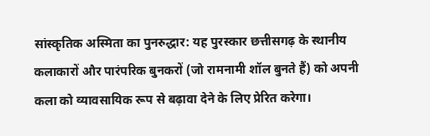सांस्कृतिक अस्मिता का पुनरुद्धार: यह पुरस्कार छत्तीसगढ़ के स्थानीय कलाकारों और पारंपरिक बुनकरों (जो रामनामी शॉल बुनते हैं) को अपनी कला को व्यावसायिक रूप से बढ़ावा देने के लिए प्रेरित करेगा।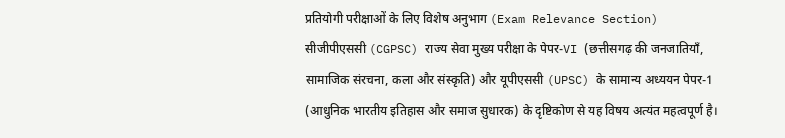प्रतियोगी परीक्षाओं के लिए विशेष अनुभाग (Exam Relevance Section)
सीजीपीएससी (CGPSC) राज्य सेवा मुख्य परीक्षा के पेपर-VI (छत्तीसगढ़ की जनजातियाँ, सामाजिक संरचना, कला और संस्कृति) और यूपीएससी (UPSC) के सामान्य अध्ययन पेपर-1 (आधुनिक भारतीय इतिहास और समाज सुधारक) के दृष्टिकोण से यह विषय अत्यंत महत्वपूर्ण है।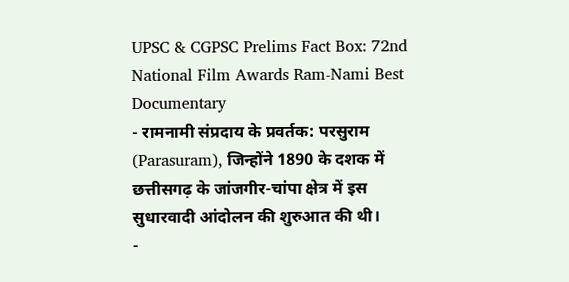UPSC & CGPSC Prelims Fact Box: 72nd National Film Awards Ram-Nami Best Documentary
- रामनामी संप्रदाय के प्रवर्तक: परसुराम (Parasuram), जिन्होंने 1890 के दशक में छत्तीसगढ़ के जांजगीर-चांपा क्षेत्र में इस सुधारवादी आंदोलन की शुरुआत की थी।
-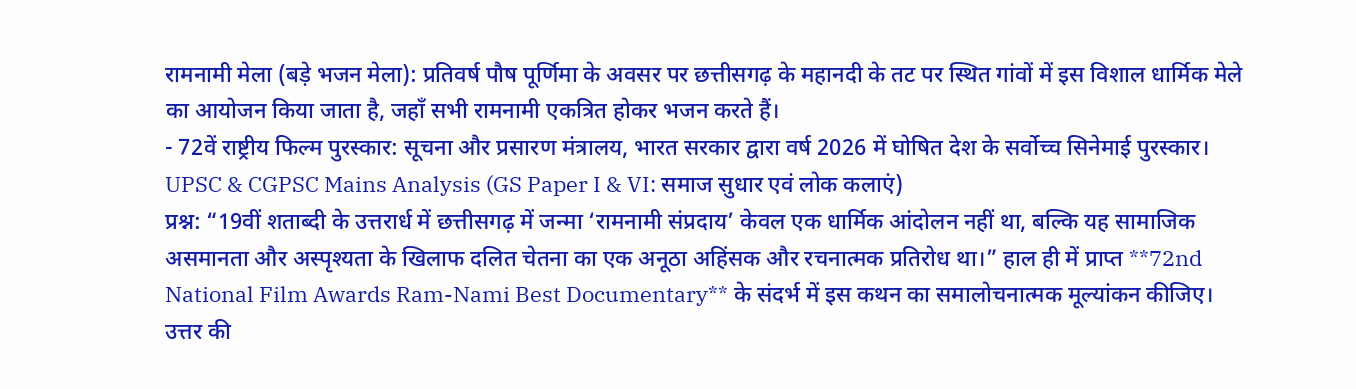रामनामी मेला (बड़े भजन मेला): प्रतिवर्ष पौष पूर्णिमा के अवसर पर छत्तीसगढ़ के महानदी के तट पर स्थित गांवों में इस विशाल धार्मिक मेले का आयोजन किया जाता है, जहाँ सभी रामनामी एकत्रित होकर भजन करते हैं।
- 72वें राष्ट्रीय फिल्म पुरस्कार: सूचना और प्रसारण मंत्रालय, भारत सरकार द्वारा वर्ष 2026 में घोषित देश के सर्वोच्च सिनेमाई पुरस्कार।
UPSC & CGPSC Mains Analysis (GS Paper I & VI: समाज सुधार एवं लोक कलाएं)
प्रश्न: “19वीं शताब्दी के उत्तरार्ध में छत्तीसगढ़ में जन्मा ‘रामनामी संप्रदाय’ केवल एक धार्मिक आंदोलन नहीं था, बल्कि यह सामाजिक असमानता और अस्पृश्यता के खिलाफ दलित चेतना का एक अनूठा अहिंसक और रचनात्मक प्रतिरोध था।” हाल ही में प्राप्त **72nd National Film Awards Ram-Nami Best Documentary** के संदर्भ में इस कथन का समालोचनात्मक मूल्यांकन कीजिए।
उत्तर की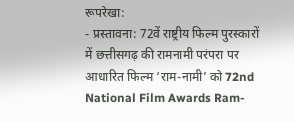रूपरेखा:
- प्रस्तावना: 72वें राष्ट्रीय फिल्म पुरस्कारों में छत्तीसगढ़ की रामनामी परंपरा पर आधारित फिल्म ‘राम-नामी’ को 72nd National Film Awards Ram-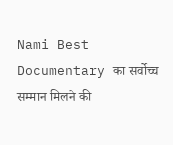Nami Best Documentary का सर्वोच्च सम्मान मिलने की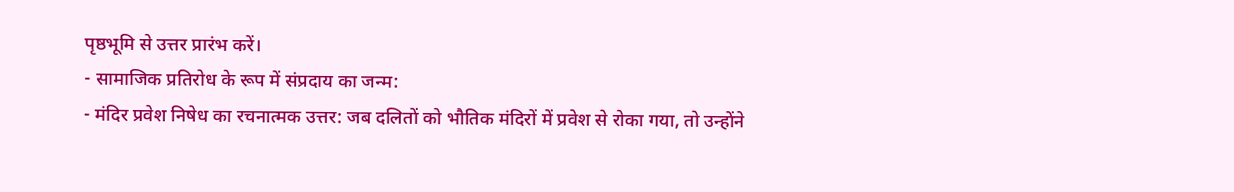पृष्ठभूमि से उत्तर प्रारंभ करें।
- सामाजिक प्रतिरोध के रूप में संप्रदाय का जन्म:
- मंदिर प्रवेश निषेध का रचनात्मक उत्तर: जब दलितों को भौतिक मंदिरों में प्रवेश से रोका गया, तो उन्होंने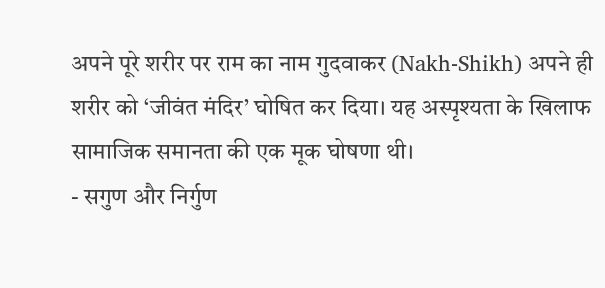अपने पूरे शरीर पर राम का नाम गुदवाकर (Nakh-Shikh) अपने ही शरीर को ‘जीवंत मंदिर’ घोषित कर दिया। यह अस्पृश्यता के खिलाफ सामाजिक समानता की एक मूक घोषणा थी।
- सगुण और निर्गुण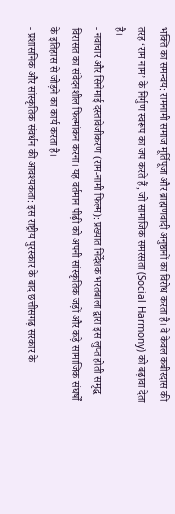भक्ति का समन्वय: रामनामी समाज मूर्तिपूजा और ब्राह्मणवादी अनुष्ठानों का विरोध करता है। वे केवल कबीरदास की तरह ‘राम नाम’ के निर्गुण स्वरूप का जप करते हैं, जो सामाजिक समरसता (Social Harmony) को बढ़ावा देता है।
- नवाचार और सिनेमाई दस्तावेजीकरण (राम-नामी फिल्म): प्रख्यात निर्देशक भरतबाला द्वारा इस लुप्त होती समृद्ध विरासत का संवेदनशील फिल्मांकन करना। यह वर्तमान पीढ़ी को अपनी सांस्कृतिक जड़ों और कड़े सामाजिक संघर्षों के इतिहास से जोड़ने का कार्य करता है।
- प्रशासनिक और सांस्कृतिक संवर्धन की आवश्यकता: इस राष्ट्रीय पुरस्कार के बाद छत्तीसगढ़ सरकार के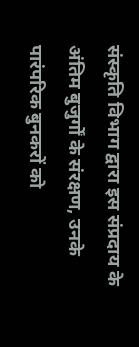संस्कृति विभाग द्वारा इस संप्रदाय के अंतिम बुजुर्गों के संरक्षण, उनके पारंपरिक बुनकरों को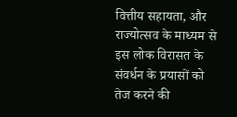वित्तीय सहायता, और राज्योत्सव के माध्यम से इस लोक विरासत के संवर्धन के प्रयासों को तेज करने की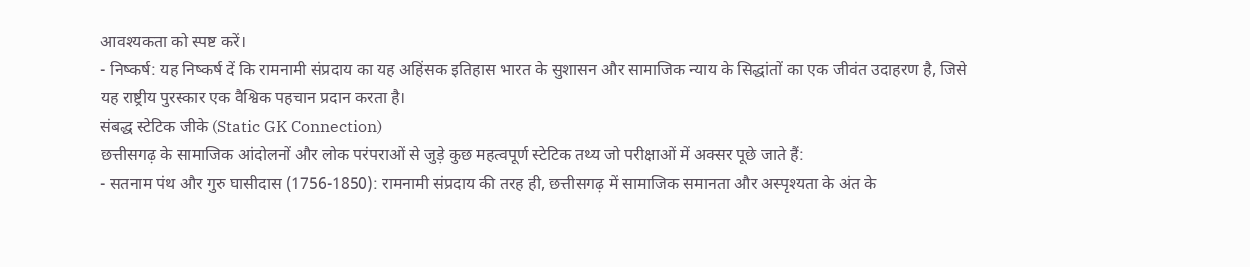आवश्यकता को स्पष्ट करें।
- निष्कर्ष: यह निष्कर्ष दें कि रामनामी संप्रदाय का यह अहिंसक इतिहास भारत के सुशासन और सामाजिक न्याय के सिद्धांतों का एक जीवंत उदाहरण है, जिसे यह राष्ट्रीय पुरस्कार एक वैश्विक पहचान प्रदान करता है।
संबद्ध स्टेटिक जीके (Static GK Connection)
छत्तीसगढ़ के सामाजिक आंदोलनों और लोक परंपराओं से जुड़े कुछ महत्वपूर्ण स्टेटिक तथ्य जो परीक्षाओं में अक्सर पूछे जाते हैं:
- सतनाम पंथ और गुरु घासीदास (1756-1850): रामनामी संप्रदाय की तरह ही, छत्तीसगढ़ में सामाजिक समानता और अस्पृश्यता के अंत के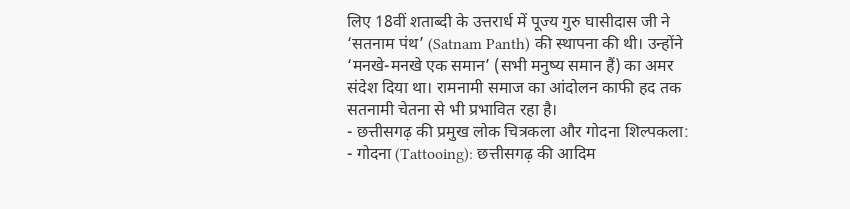लिए 18वीं शताब्दी के उत्तरार्ध में पूज्य गुरु घासीदास जी ने ‘सतनाम पंथ’ (Satnam Panth) की स्थापना की थी। उन्होंने ‘मनखे-मनखे एक समान’ (सभी मनुष्य समान हैं) का अमर संदेश दिया था। रामनामी समाज का आंदोलन काफी हद तक सतनामी चेतना से भी प्रभावित रहा है।
- छत्तीसगढ़ की प्रमुख लोक चित्रकला और गोदना शिल्पकला:
- गोदना (Tattooing): छत्तीसगढ़ की आदिम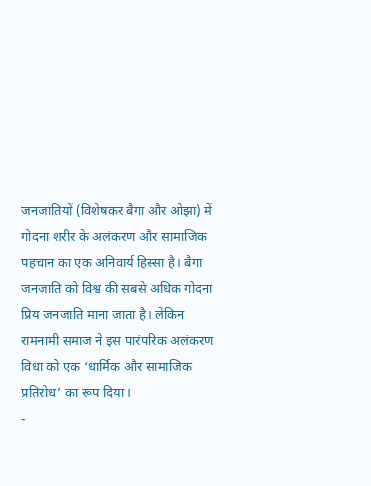जनजातियों (विशेषकर बैगा और ओझा) में गोदना शरीर के अलंकरण और सामाजिक पहचान का एक अनिवार्य हिस्सा है। बैगा जनजाति को विश्व की सबसे अधिक गोदना प्रिय जनजाति माना जाता है। लेकिन रामनामी समाज ने इस पारंपरिक अलंकरण विधा को एक ‘धार्मिक और सामाजिक प्रतिरोध’ का रूप दिया।
-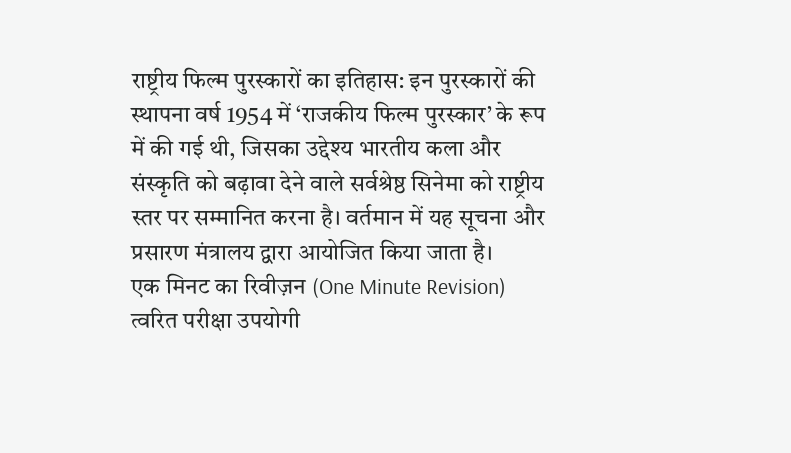राष्ट्रीय फिल्म पुरस्कारों का इतिहास: इन पुरस्कारों की स्थापना वर्ष 1954 में ‘राजकीय फिल्म पुरस्कार’ के रूप में की गई थी, जिसका उद्देश्य भारतीय कला और संस्कृति को बढ़ावा देने वाले सर्वश्रेष्ठ सिनेमा को राष्ट्रीय स्तर पर सम्मानित करना है। वर्तमान में यह सूचना और प्रसारण मंत्रालय द्वारा आयोजित किया जाता है।
एक मिनट का रिवीज़न (One Minute Revision)
त्वरित परीक्षा उपयोगी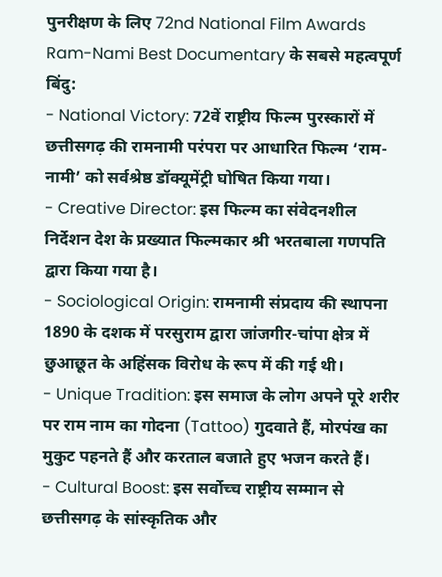पुनरीक्षण के लिए 72nd National Film Awards Ram-Nami Best Documentary के सबसे महत्वपूर्ण बिंदु:
- National Victory: 72वें राष्ट्रीय फिल्म पुरस्कारों में छत्तीसगढ़ की रामनामी परंपरा पर आधारित फिल्म ‘राम-नामी’ को सर्वश्रेष्ठ डॉक्यूमेंट्री घोषित किया गया।
- Creative Director: इस फिल्म का संवेदनशील निर्देशन देश के प्रख्यात फिल्मकार श्री भरतबाला गणपति द्वारा किया गया है।
- Sociological Origin: रामनामी संप्रदाय की स्थापना 1890 के दशक में परसुराम द्वारा जांजगीर-चांपा क्षेत्र में छुआछूत के अहिंसक विरोध के रूप में की गई थी।
- Unique Tradition: इस समाज के लोग अपने पूरे शरीर पर राम नाम का गोदना (Tattoo) गुदवाते हैं, मोरपंख का मुकुट पहनते हैं और करताल बजाते हुए भजन करते हैं।
- Cultural Boost: इस सर्वोच्च राष्ट्रीय सम्मान से छत्तीसगढ़ के सांस्कृतिक और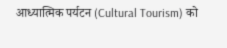आध्यात्मिक पर्यटन (Cultural Tourism) को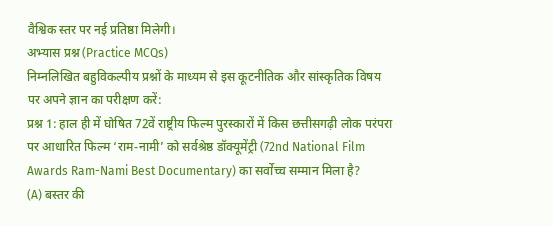वैश्विक स्तर पर नई प्रतिष्ठा मिलेगी।
अभ्यास प्रश्न (Practice MCQs)
निम्नलिखित बहुविकल्पीय प्रश्नों के माध्यम से इस कूटनीतिक और सांस्कृतिक विषय पर अपने ज्ञान का परीक्षण करें:
प्रश्न 1: हाल ही में घोषित 72वें राष्ट्रीय फिल्म पुरस्कारों में किस छत्तीसगढ़ी लोक परंपरा पर आधारित फिल्म ‘राम-नामी’ को सर्वश्रेष्ठ डॉक्यूमेंट्री (72nd National Film Awards Ram-Nami Best Documentary) का सर्वोच्च सम्मान मिला है?
(A) बस्तर की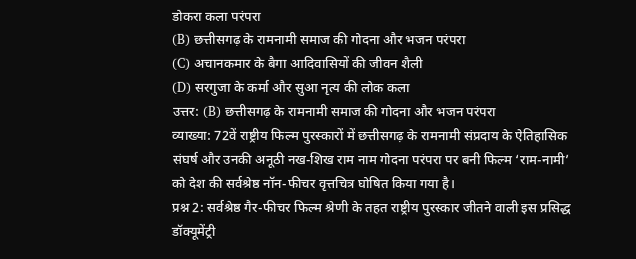डोकरा कला परंपरा
(B) छत्तीसगढ़ के रामनामी समाज की गोदना और भजन परंपरा
(C) अचानकमार के बैगा आदिवासियों की जीवन शैली
(D) सरगुजा के कर्मा और सुआ नृत्य की लोक कला
उत्तर: (B) छत्तीसगढ़ के रामनामी समाज की गोदना और भजन परंपरा
व्याख्या: 72वें राष्ट्रीय फिल्म पुरस्कारों में छत्तीसगढ़ के रामनामी संप्रदाय के ऐतिहासिक संघर्ष और उनकी अनूठी नख-शिख राम नाम गोदना परंपरा पर बनी फिल्म ‘राम-नामी’ को देश की सर्वश्रेष्ठ नॉन-फीचर वृत्तचित्र घोषित किया गया है।
प्रश्न 2: सर्वश्रेष्ठ गैर-फीचर फिल्म श्रेणी के तहत राष्ट्रीय पुरस्कार जीतने वाली इस प्रसिद्ध डॉक्यूमेंट्री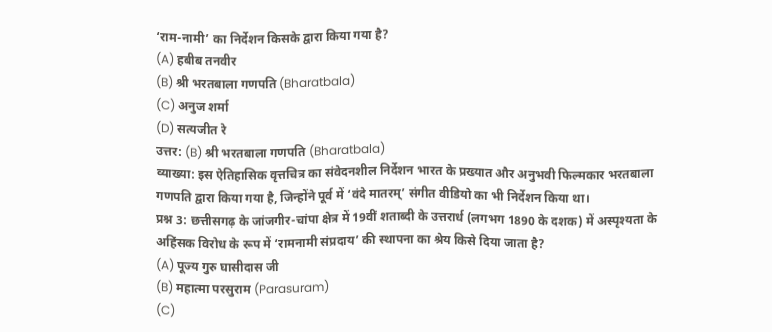‘राम-नामी’ का निर्देशन किसके द्वारा किया गया है?
(A) हबीब तनवीर
(B) श्री भरतबाला गणपति (Bharatbala)
(C) अनुज शर्मा
(D) सत्यजीत रे
उत्तर: (B) श्री भरतबाला गणपति (Bharatbala)
व्याख्या: इस ऐतिहासिक वृत्तचित्र का संवेदनशील निर्देशन भारत के प्रख्यात और अनुभवी फिल्मकार भरतबाला गणपति द्वारा किया गया है, जिन्होंने पूर्व में ‘वंदे मातरम्’ संगीत वीडियो का भी निर्देशन किया था।
प्रश्न 3: छत्तीसगढ़ के जांजगीर-चांपा क्षेत्र में 19वीं शताब्दी के उत्तरार्ध (लगभग 1890 के दशक) में अस्पृश्यता के अहिंसक विरोध के रूप में ‘रामनामी संप्रदाय’ की स्थापना का श्रेय किसे दिया जाता है?
(A) पूज्य गुरु घासीदास जी
(B) महात्मा परसुराम (Parasuram)
(C)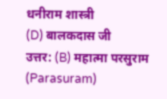धनीराम शास्त्री
(D) बालकदास जी
उत्तर: (B) महात्मा परसुराम (Parasuram)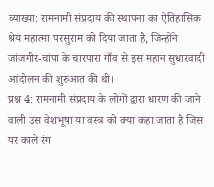व्याख्या: रामनामी संप्रदाय की स्थापना का ऐतिहासिक श्रेय महात्मा परसुराम को दिया जाता है, जिन्होंने जांजगीर-चांपा के चारपारा गाँव से इस महान सुधारवादी आंदोलन की शुरुआत की थी।
प्रश्न 4: रामनामी संप्रदाय के लोगों द्वारा धारण की जाने वाली उस वेशभूषा या वस्त्र को क्या कहा जाता है जिस पर काले रंग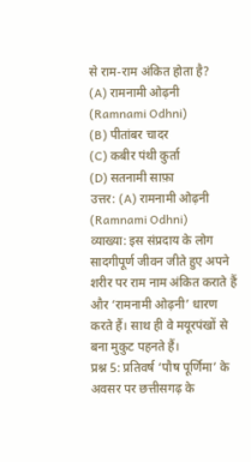से राम-राम अंकित होता है?
(A) रामनामी ओढ़नी (Ramnami Odhni)
(B) पीतांबर चादर
(C) कबीर पंथी कुर्ता
(D) सतनामी साफ़ा
उत्तर: (A) रामनामी ओढ़नी (Ramnami Odhni)
व्याख्या: इस संप्रदाय के लोग सादगीपूर्ण जीवन जीते हुए अपने शरीर पर राम नाम अंकित कराते हैं और ‘रामनामी ओढ़नी’ धारण करते हैं। साथ ही वे मयूरपंखों से बना मुकुट पहनते हैं।
प्रश्न 5: प्रतिवर्ष ‘पौष पूर्णिमा’ के अवसर पर छत्तीसगढ़ के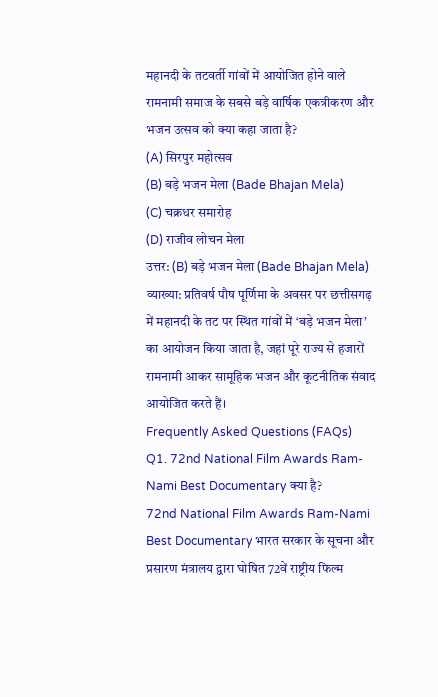महानदी के तटवर्ती गांवों में आयोजित होने वाले रामनामी समाज के सबसे बड़े वार्षिक एकत्रीकरण और भजन उत्सव को क्या कहा जाता है?
(A) सिरपुर महोत्सव
(B) बड़े भजन मेला (Bade Bhajan Mela)
(C) चक्रधर समारोह
(D) राजीव लोचन मेला
उत्तर: (B) बड़े भजन मेला (Bade Bhajan Mela)
व्याख्या: प्रतिवर्ष पौष पूर्णिमा के अवसर पर छत्तीसगढ़ में महानदी के तट पर स्थित गांवों में ‘बड़े भजन मेला’ का आयोजन किया जाता है, जहां पूरे राज्य से हजारों रामनामी आकर सामूहिक भजन और कूटनीतिक संवाद आयोजित करते हैं।
Frequently Asked Questions (FAQs)
Q1. 72nd National Film Awards Ram-Nami Best Documentary क्या है?
72nd National Film Awards Ram-Nami Best Documentary भारत सरकार के सूचना और प्रसारण मंत्रालय द्वारा घोषित 72वें राष्ट्रीय फिल्म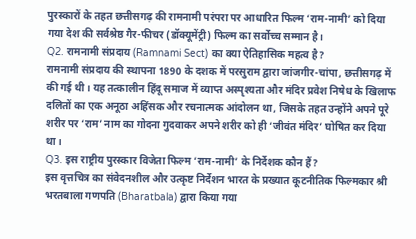पुरस्कारों के तहत छत्तीसगढ़ की रामनामी परंपरा पर आधारित फिल्म ‘राम-नामी’ को दिया गया देश की सर्वश्रेष्ठ गैर-फीचर (डॉक्यूमेंट्री) फिल्म का सर्वोच्च सम्मान है।
Q2. रामनामी संप्रदाय (Ramnami Sect) का क्या ऐतिहासिक महत्व है?
रामनामी संप्रदाय की स्थापना 1890 के दशक में परसुराम द्वारा जांजगीर-चांपा, छत्तीसगढ़ में की गई थी। यह तत्कालीन हिंदू समाज में व्याप्त अस्पृश्यता और मंदिर प्रवेश निषेध के खिलाफ दलितों का एक अनूठा अहिंसक और रचनात्मक आंदोलन था, जिसके तहत उन्होंने अपने पूरे शरीर पर ‘राम’ नाम का गोदना गुदवाकर अपने शरीर को ही ‘जीवंत मंदिर’ घोषित कर दिया था।
Q3. इस राष्ट्रीय पुरस्कार विजेता फिल्म ‘राम-नामी’ के निर्देशक कौन हैं?
इस वृत्तचित्र का संवेदनशील और उत्कृष्ट निर्देशन भारत के प्रख्यात कूटनीतिक फिल्मकार श्री भरतबाला गणपति (Bharatbala) द्वारा किया गया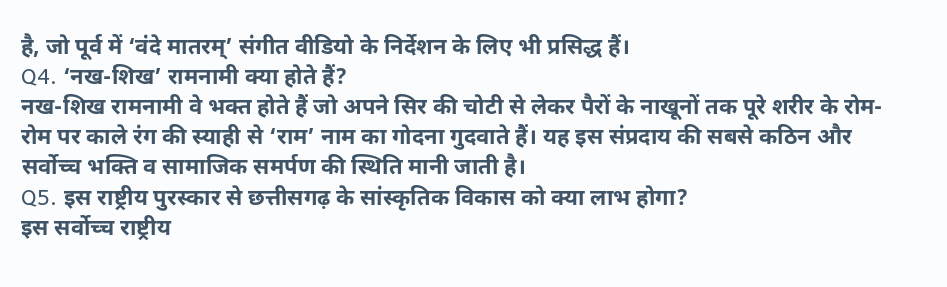है, जो पूर्व में ‘वंदे मातरम्’ संगीत वीडियो के निर्देशन के लिए भी प्रसिद्ध हैं।
Q4. ‘नख-शिख’ रामनामी क्या होते हैं?
नख-शिख रामनामी वे भक्त होते हैं जो अपने सिर की चोटी से लेकर पैरों के नाखूनों तक पूरे शरीर के रोम-रोम पर काले रंग की स्याही से ‘राम’ नाम का गोदना गुदवाते हैं। यह इस संप्रदाय की सबसे कठिन और सर्वोच्च भक्ति व सामाजिक समर्पण की स्थिति मानी जाती है।
Q5. इस राष्ट्रीय पुरस्कार से छत्तीसगढ़ के सांस्कृतिक विकास को क्या लाभ होगा?
इस सर्वोच्च राष्ट्रीय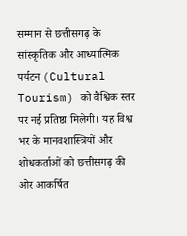सम्मान से छत्तीसगढ़ के सांस्कृतिक और आध्यात्मिक पर्यटन (Cultural Tourism) को वैश्विक स्तर पर नई प्रतिष्ठा मिलेगी। यह विश्व भर के मानवशास्त्रियों और शोधकर्ताओं को छत्तीसगढ़ की ओर आकर्षित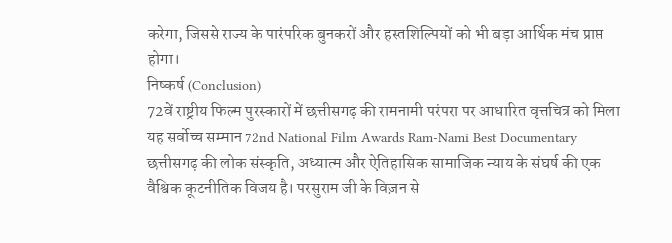करेगा, जिससे राज्य के पारंपरिक बुनकरों और हस्तशिल्पियों को भी बड़ा आर्थिक मंच प्राप्त होगा।
निष्कर्ष (Conclusion)
72वें राष्ट्रीय फिल्म पुरस्कारों में छत्तीसगढ़ की रामनामी परंपरा पर आधारित वृत्तचित्र को मिला यह सर्वोच्च सम्मान 72nd National Film Awards Ram-Nami Best Documentary छत्तीसगढ़ की लोक संस्कृति, अध्यात्म और ऐतिहासिक सामाजिक न्याय के संघर्ष की एक वैश्विक कूटनीतिक विजय है। परसुराम जी के विज़न से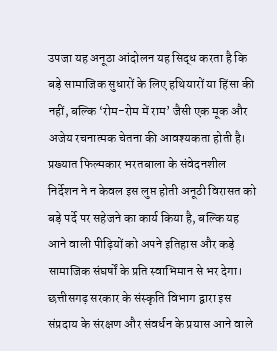उपजा यह अनूठा आंदोलन यह सिद्ध करता है कि बड़े सामाजिक सुधारों के लिए हथियारों या हिंसा की नहीं, बल्कि ‘रोम-रोम में राम’ जैसी एक मूक और अजेय रचनात्मक चेतना की आवश्यकता होती है।
प्रख्यात फिल्मकार भरतबाला के संवेदनशील निर्देशन ने न केवल इस लुप्त होती अनूठी विरासत को बड़े पर्दे पर सहेजने का कार्य किया है, बल्कि यह आने वाली पीढ़ियों को अपने इतिहास और कड़े सामाजिक संघर्षों के प्रति स्वाभिमान से भर देगा। छत्तीसगढ़ सरकार के संस्कृति विभाग द्वारा इस संप्रदाय के संरक्षण और संवर्धन के प्रयास आने वाले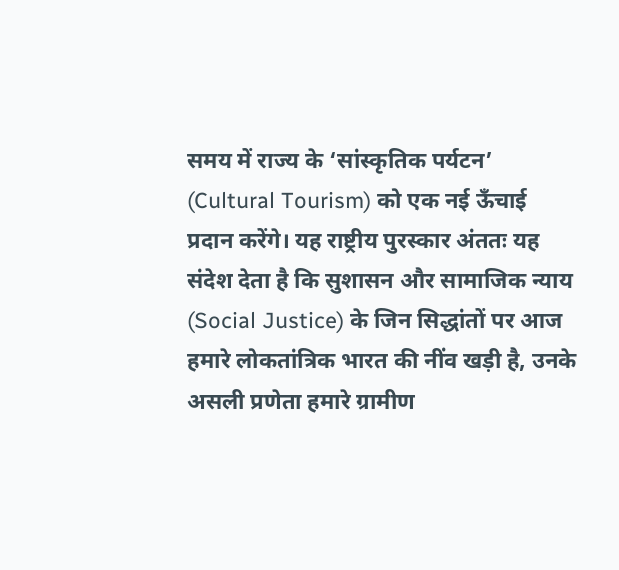समय में राज्य के ‘सांस्कृतिक पर्यटन’ (Cultural Tourism) को एक नई ऊँचाई प्रदान करेंगे। यह राष्ट्रीय पुरस्कार अंततः यह संदेश देता है कि सुशासन और सामाजिक न्याय (Social Justice) के जिन सिद्धांतों पर आज हमारे लोकतांत्रिक भारत की नींव खड़ी है, उनके असली प्रणेता हमारे ग्रामीण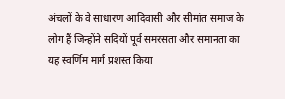अंचलों के वे साधारण आदिवासी और सीमांत समाज के लोग हैं जिन्होंने सदियों पूर्व समरसता और समानता का यह स्वर्णिम मार्ग प्रशस्त किया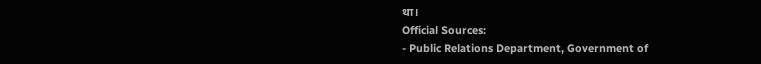था।
Official Sources:
- Public Relations Department, Government of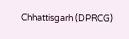Chhattisgarh (DPRCG)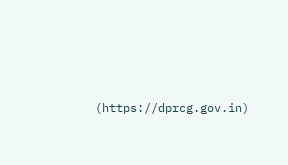(https://dprcg.gov.in)